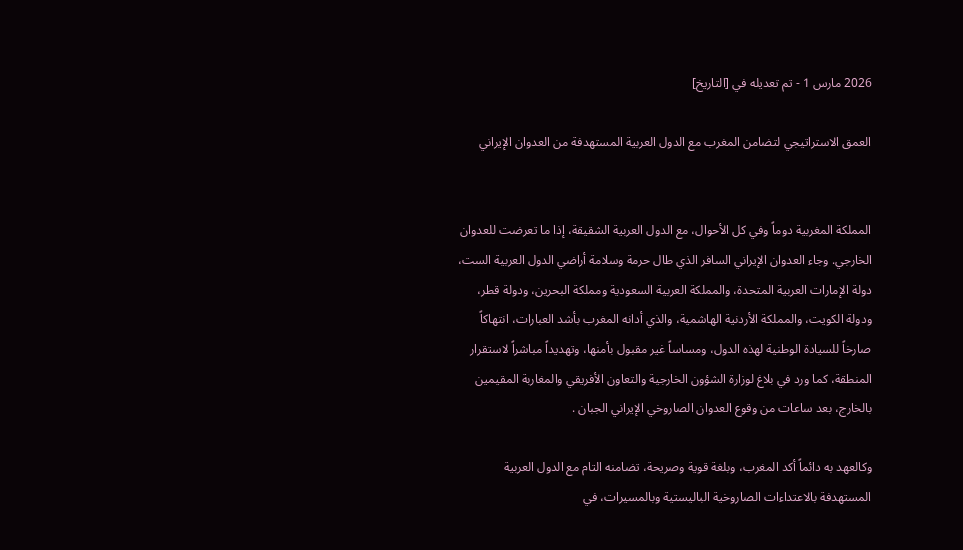2026 مارس 1 - تم تعديله في [التاريخ]

العمق الاستراتيجي لتضامن المغرب مع الدول العربية المستهدفة من العدوان الإيراني


المملكة المغربية دوماً وفي كل الأحوال، مع الدول العربية الشقيقة، إذا ما تعرضت للعدوان الخارجي. وجاء العدوان الإيراني السافر الذي طال حرمة وسلامة أراضي الدول العربية الست، دولة الإمارات العربية المتحدة، والمملكة العربية السعودية ومملكة البحرين، ودولة قطر، ودولة الكويت، والمملكة الأردنية الهاشمية، والذي أدانه المغرب بأشد العبارات، انتهاكاً صارخاً للسيادة الوطنية لهذه الدول، ومساساً غير مقبول بأمنها، وتهديداً مباشراً لاستقرار المنطقة، كما ورد في بلاغ لوزارة الشؤون الخارجية والتعاون الأفريقي والمغاربة المقيمين بالخارج، بعد ساعات من وقوع العدوان الصاروخي الإيراني الجبان .

وكالعهد به دائماً أكد المغرب، وبلغة قوية وصريحة، تضامنه التام مع الدول العربية المستهدفة بالاعتداءات الصاروخية الباليستية وبالمسيرات، في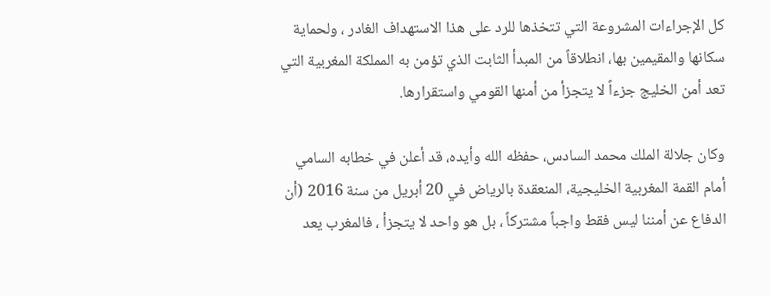كل الإجراءات المشروعة التي تتخذها للرد على هذا الاستهداف الغادر ، ولحماية سكانها والمقيمين بها، انطلاقاً من المبدأ الثابت الذي تؤمن به المملكة المغربية التي تعد أمن الخليج جزءاً لا يتجزأ من أمنها القومي واستقرارها.

وكان جلالة الملك محمد السادس، حفظه الله وأيده، قد أعلن في خطابه السامي أمام القمة المغربية الخليجية، المنعقدة بالرياض في 20 أبريل من سنة 2016 (أن الدفاع عن أمننا ليس فقط واجباً مشتركاً ، بل هو واحد لا يتجزأ ، فالمغرب يعد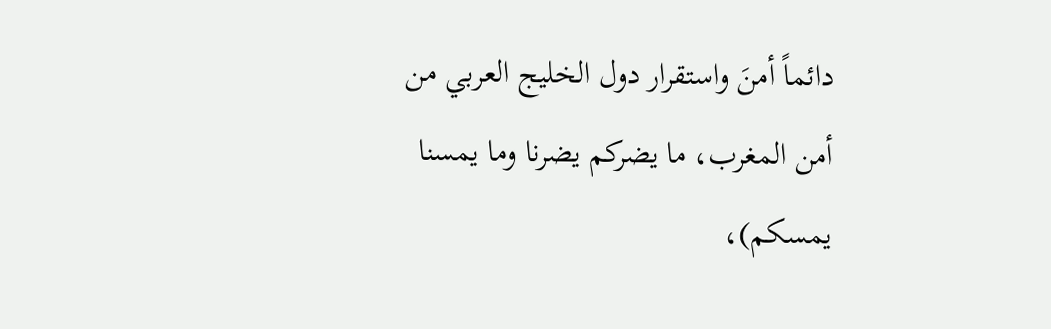دائماً أمنَ واستقرار دول الخليج العربي من أمن المغرب، ما يضركم يضرنا وما يمسنا يمسكم)،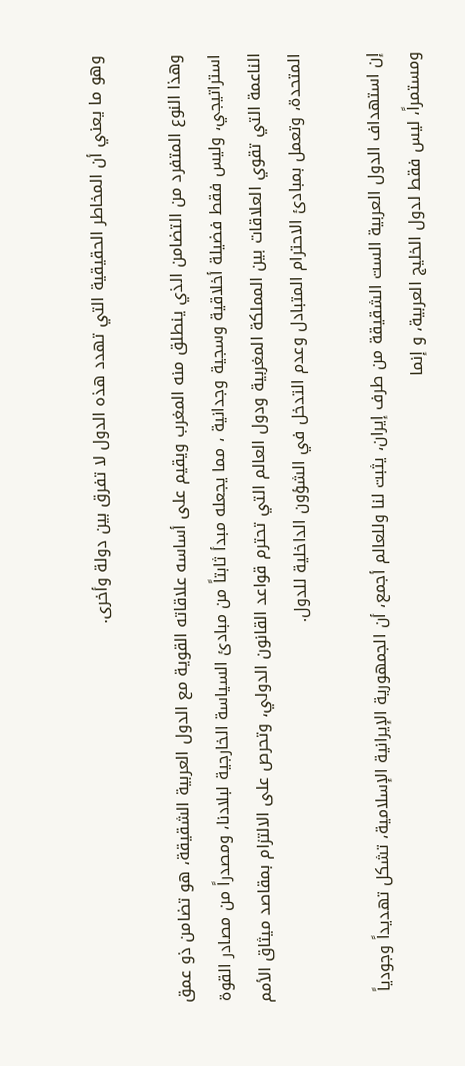وهو ما يعني أن المخاطر الحقيقية التي تهدد هذه الدول لا تفرق بين دولة وأخرى.

وهذا النوع المتفرد من التضامن الذي ينطلق منه المغرب ويقيم على أساسه علاقاته القوية مع الدول العربية الشقيقة، هو تضامن ذو عمق استراتيجي، وليس فقط فضيلة أخلاقية وسجية وجدانية ، مما يجعله مبدأ ثابتاً من مبادئ السياسة الخارجية لبلادنا، ومصدراً من مصادر القوة الناعمة التي تقوي العلاقات بين المملكة المغربية ودول العالم التي تحترم قواعد القانون الدولي، وتحرص على الالتزام بمقاصد ميثاق الأمم المتحدة، وتعمل بمبادئ الاحترام المتبادل وعدم التدخل في الشؤون الداخلية للدول.

إن استهداف الدول العربية الست الشقيقة من طرف إيران، يثبت لنا وللعالم أجمع، أن الجمهورية الإيرانية الإسلامية، تشكل تهديداً وجودياً ومستمراً، ليس فقط لدول الخليج العربية، و إنما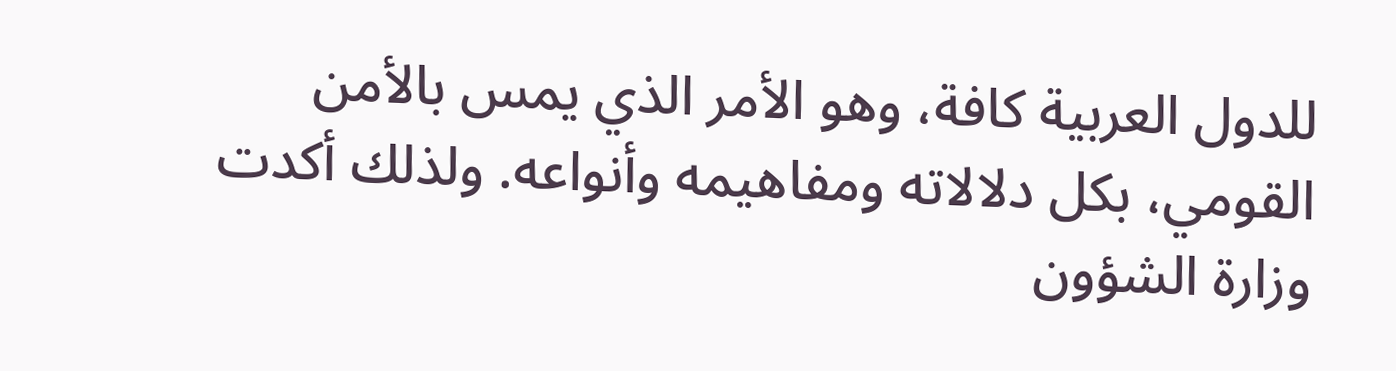للدول العربية كافة، وهو الأمر الذي يمس بالأمن القومي، بكل دلالاته ومفاهيمه وأنواعه. ولذلك أكدت وزارة الشؤون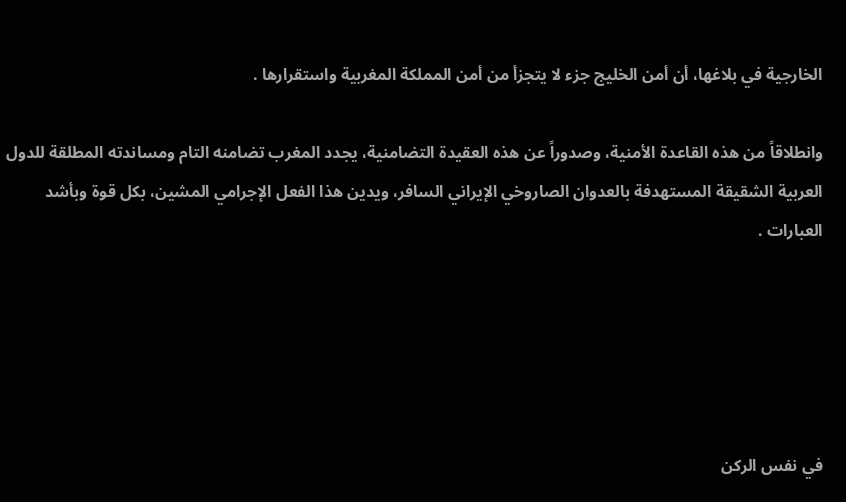الخارجية في بلاغها، أن أمن الخليج جزء لا يتجزأ من أمن المملكة المغربية واستقرارها .

وانطلاقاً من هذه القاعدة الأمنية، وصدوراً عن هذه العقيدة التضامنية، يجدد المغرب تضامنه التام ومساندته المطلقة للدول العربية الشقيقة المستهدفة بالعدوان الصاروخي الإيراني السافر، ويدين هذا الفعل الإجرامي المشين، بكل قوة وبأشد العبارات .





في نفس الركن